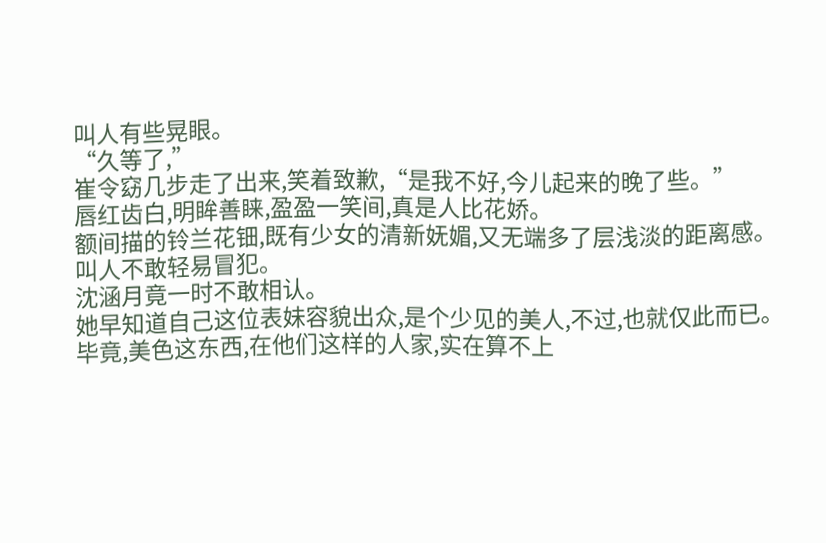叫人有些晃眼。
“久等了,”
崔令窈几步走了出来,笑着致歉,“是我不好,今儿起来的晚了些。”
唇红齿白,明眸善睐,盈盈一笑间,真是人比花娇。
额间描的铃兰花钿,既有少女的清新妩媚,又无端多了层浅淡的距离感。
叫人不敢轻易冒犯。
沈涵月竟一时不敢相认。
她早知道自己这位表妹容貌出众,是个少见的美人,不过,也就仅此而已。
毕竟,美色这东西,在他们这样的人家,实在算不上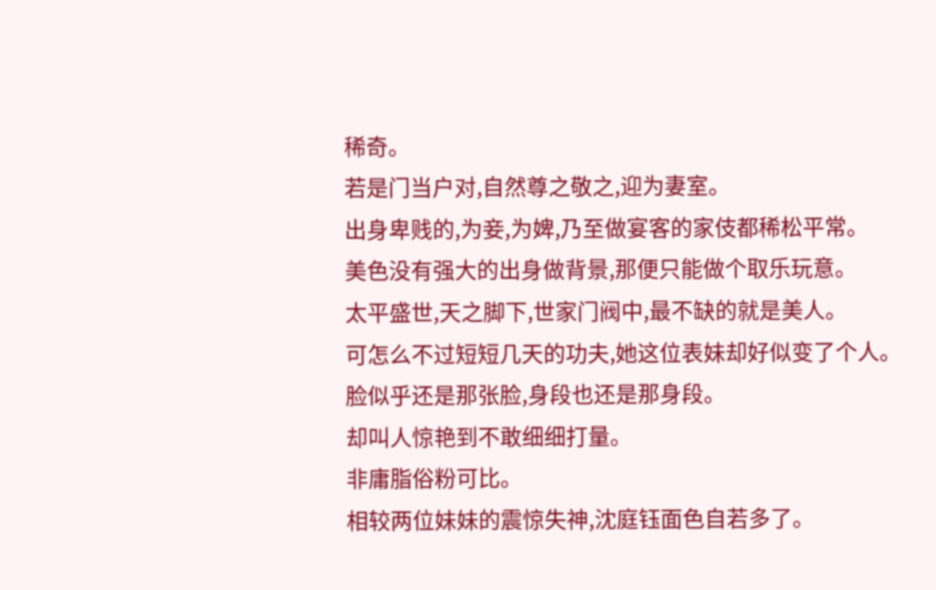稀奇。
若是门当户对,自然尊之敬之,迎为妻室。
出身卑贱的,为妾,为婢,乃至做宴客的家伎都稀松平常。
美色没有强大的出身做背景,那便只能做个取乐玩意。
太平盛世,天之脚下,世家门阀中,最不缺的就是美人。
可怎么不过短短几天的功夫,她这位表妹却好似变了个人。
脸似乎还是那张脸,身段也还是那身段。
却叫人惊艳到不敢细细打量。
非庸脂俗粉可比。
相较两位妹妹的震惊失神,沈庭钰面色自若多了。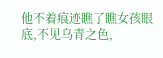他不着痕迹瞧了瞧女孩眼底,不见乌青之色,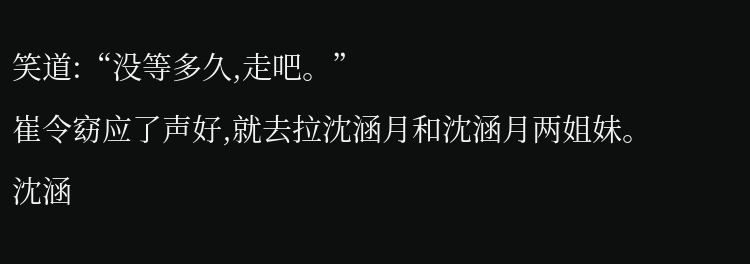笑道:“没等多久,走吧。”
崔令窈应了声好,就去拉沈涵月和沈涵月两姐妹。
沈涵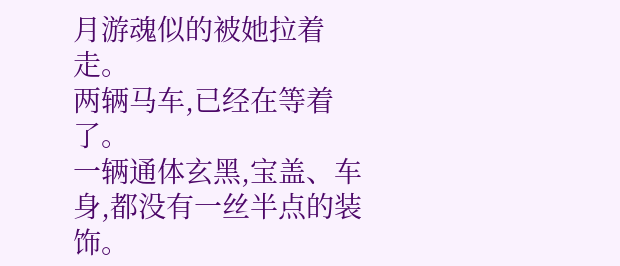月游魂似的被她拉着走。
两辆马车,已经在等着了。
一辆通体玄黑,宝盖、车身,都没有一丝半点的装饰。